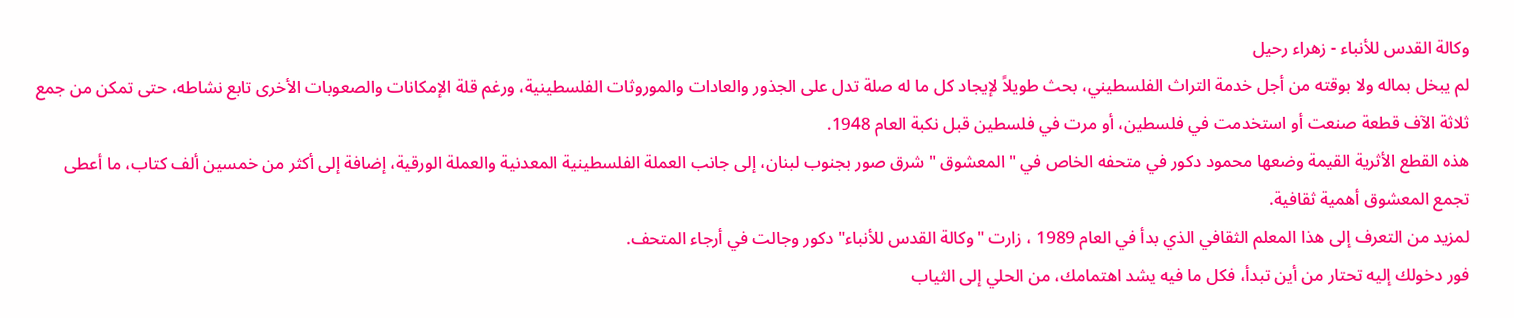وكالة القدس للأنباء - زهراء رحيل
لم يبخل بماله ولا بوقته من أجل خدمة التراث الفلسطيني، بحث طويلاً لإيجاد كل ما له صلة تدل على الجذور والعادات والموروثات الفلسطينية، ورغم قلة الإمكانات والصعوبات الأخرى تابع نشاطه، حتى تمكن من جمع ثلاثة الآف قطعة صنعت أو استخدمت في فلسطين، أو مرت في فلسطين قبل نكبة العام 1948.
هذه القطع الأثرية القيمة وضعها محمود دكور في متحفه الخاص في "المعشوق " شرق صور بجنوب لبنان، إلى جانب العملة الفلسطينية المعدنية والعملة الورقية، إضافة إلى أكثر من خمسين ألف كتاب، ما أعطى تجمع المعشوق أهمية ثقافية.
لمزيد من التعرف إلى هذا المعلم الثقافي الذي بدأ في العام 1989 ، زارت "وكالة القدس للأنباء" دكور وجالت في أرجاء المتحف.
فور دخولك إليه تحتار من أين تبدأ، فكل ما فيه يشد اهتمامك، من الحلي إلى الثياب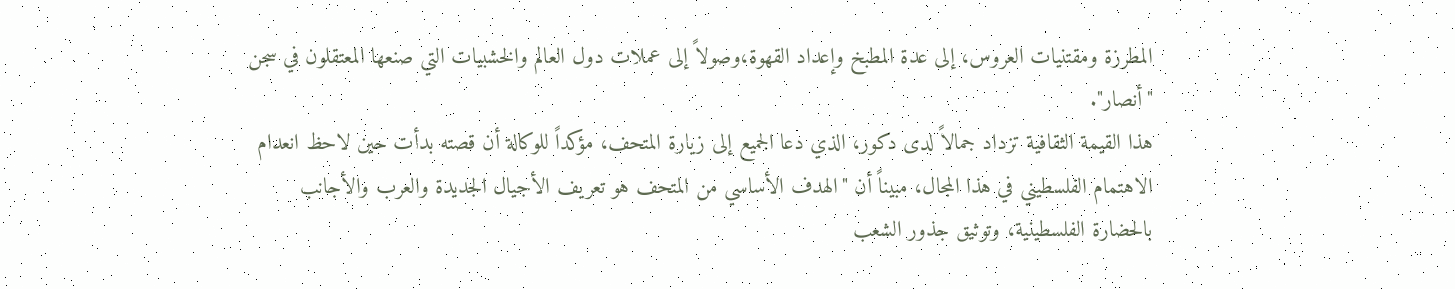المطرزة ومقتنيات العروس، إلى عدة المطبخ وإعداد القهوة،وصولاً إلى عملات دول العالم والخشبيات التي صنعها المعتقلون في سجن "أنصار".
هذا القيمة الثقافية تزداد جمالاً لدى دكور، الذي دعا الجميع إلى زيارة المتحف، مؤكداً للوكالة أن قصته بدأت حين لاحظ انعدام الاهتمام الفلسطيني في هذا المجال، مبيناً أن "الهدف الأساسي من المتحف هو تعريف الأجيال الجديدة والعرب والأجانب بالحضارة الفلسطينية، وتوثيق جذور الشعب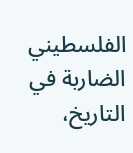الفلسطيني الضاربة في التاريخ،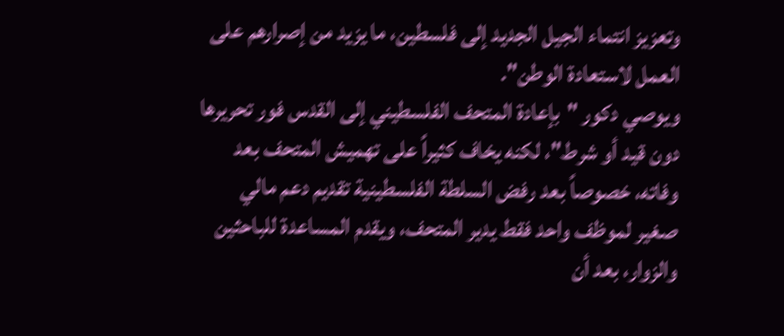وتعزيز انتماء الجيل الجديد إلى فلسطين، ما يزيد من إصرارهم على العمل لاستعادة الوطن".
ويوصي دكور "بإعادة المتحف الفلسطيني إلى القدس فور تحريرها دون قيد أو شرط"، لكنه يخاف كثيراً على تهميش المتحف بعد وفاته، خصوصاً بعد رفض السلطة الفلسطينية تقديم دعم مالي صغير لموظف واحد فقط يدير المتحف، ويقدم المساعدة للباحثين والزوار، بعد أن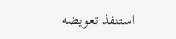استنفذ تعويضه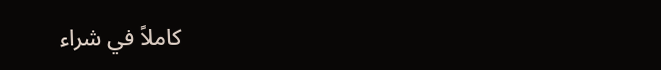كاملاً في شراء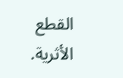القطع الأثرية.